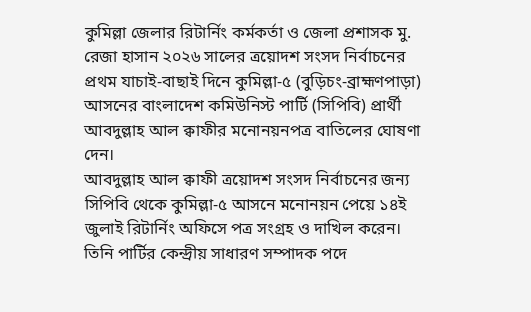কুমিল্লা জেলার রিটার্নিং কর্মকর্তা ও জেলা প্রশাসক মু. রেজা হাসান ২০২৬ সালের ত্রয়োদশ সংসদ নির্বাচনের প্রথম যাচাই‑বাছাই দিনে কুমিল্লা‑৫ (বুড়িচং‑ব্রাহ্মণপাড়া) আসনের বাংলাদেশ কমিউনিস্ট পার্টি (সিপিবি) প্রার্থী আবদুল্লাহ আল ক্বাফীর মনোনয়নপত্র বাতিলের ঘোষণা দেন।
আবদুল্লাহ আল ক্বাফী ত্রয়োদশ সংসদ নির্বাচনের জন্য সিপিবি থেকে কুমিল্লা‑৫ আসনে মনোনয়ন পেয়ে ১৪ই জুলাই রিটার্নিং অফিসে পত্র সংগ্রহ ও দাখিল করেন। তিনি পার্টির কেন্দ্রীয় সাধারণ সম্পাদক পদে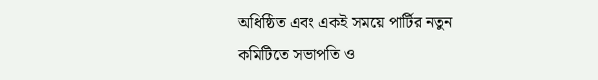অধিষ্ঠিত এবং একই সময়ে পার্টির নতুন কমিটিতে সভাপতি ও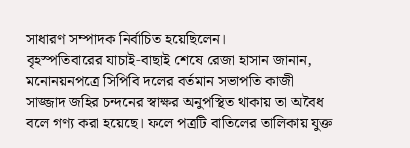সাধারণ সম্পাদক নির্বাচিত হয়েছিলেন।
বৃহস্পতিবারের যাচাই‑বাছাই শেষে রেজা হাসান জানান, মনোনয়নপত্রে সিপিবি দলের বর্তমান সভাপতি কাজী সাজ্জাদ জহির চন্দনের স্বাক্ষর অনুপস্থিত থাকায় তা অবৈধ বলে গণ্য করা হয়েছে। ফলে পত্রটি বাতিলের তালিকায় যুক্ত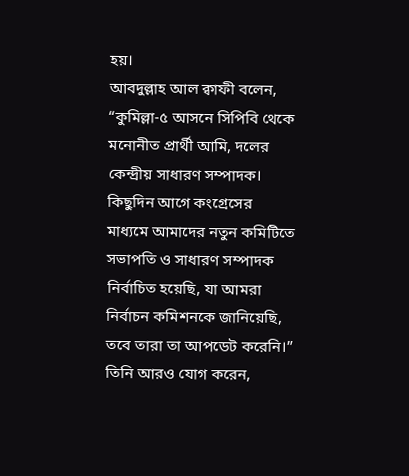হয়।
আবদুল্লাহ আল ক্বাফী বলেন, “কুমিল্লা‑৫ আসনে সিপিবি থেকে মনোনীত প্রার্থী আমি, দলের কেন্দ্রীয় সাধারণ সম্পাদক। কিছুদিন আগে কংগ্রেসের মাধ্যমে আমাদের নতুন কমিটিতে সভাপতি ও সাধারণ সম্পাদক নির্বাচিত হয়েছি, যা আমরা নির্বাচন কমিশনকে জানিয়েছি, তবে তারা তা আপডেট করেনি।”
তিনি আরও যোগ করেন,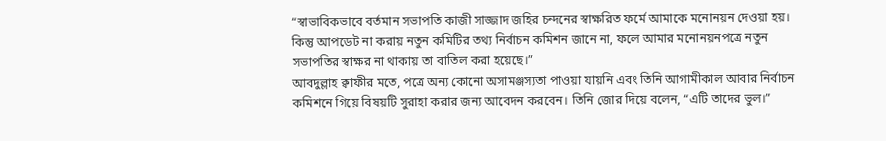“স্বাভাবিকভাবে বর্তমান সভাপতি কাজী সাজ্জাদ জহির চন্দনের স্বাক্ষরিত ফর্মে আমাকে মনোনয়ন দেওয়া হয়। কিন্তু আপডেট না করায় নতুন কমিটির তথ্য নির্বাচন কমিশন জানে না, ফলে আমার মনোনয়নপত্রে নতুন সভাপতির স্বাক্ষর না থাকায় তা বাতিল করা হয়েছে।”
আবদুল্লাহ ক্বাফীর মতে, পত্রে অন্য কোনো অসামঞ্জস্যতা পাওয়া যায়নি এবং তিনি আগামীকাল আবার নির্বাচন কমিশনে গিয়ে বিষয়টি সুরাহা করার জন্য আবেদন করবেন। তিনি জোর দিয়ে বলেন, “এটি তাদের ভুল।”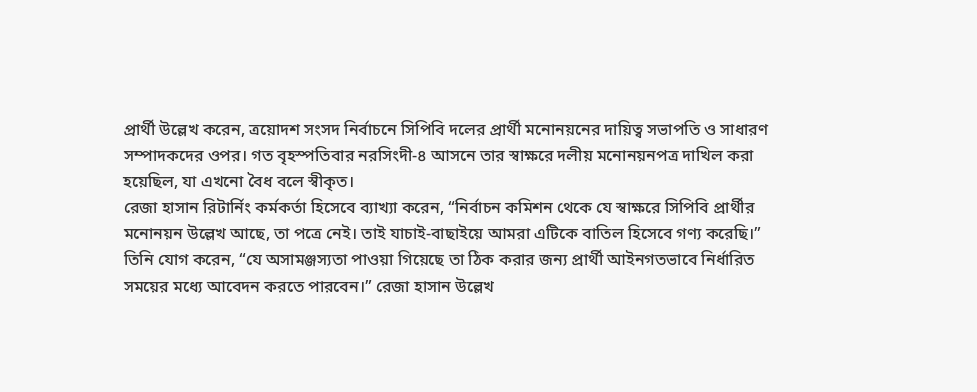প্রার্থী উল্লেখ করেন, ত্রয়োদশ সংসদ নির্বাচনে সিপিবি দলের প্রার্থী মনোনয়নের দায়িত্ব সভাপতি ও সাধারণ সম্পাদকদের ওপর। গত বৃহস্পতিবার নরসিংদী‑৪ আসনে তার স্বাক্ষরে দলীয় মনোনয়নপত্র দাখিল করা হয়েছিল, যা এখনো বৈধ বলে স্বীকৃত।
রেজা হাসান রিটার্নিং কর্মকর্তা হিসেবে ব্যাখ্যা করেন, “নির্বাচন কমিশন থেকে যে স্বাক্ষরে সিপিবি প্রার্থীর মনোনয়ন উল্লেখ আছে, তা পত্রে নেই। তাই যাচাই‑বাছাইয়ে আমরা এটিকে বাতিল হিসেবে গণ্য করেছি।”
তিনি যোগ করেন, “যে অসামঞ্জস্যতা পাওয়া গিয়েছে তা ঠিক করার জন্য প্রার্থী আইনগতভাবে নির্ধারিত সময়ের মধ্যে আবেদন করতে পারবেন।” রেজা হাসান উল্লেখ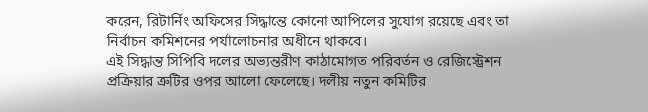করেন, রিটার্নিং অফিসের সিদ্ধান্তে কোনো আপিলের সুযোগ রয়েছে এবং তা নির্বাচন কমিশনের পর্যালোচনার অধীনে থাকবে।
এই সিদ্ধান্ত সিপিবি দলের অভ্যন্তরীণ কাঠামোগত পরিবর্তন ও রেজিস্ট্রেশন প্রক্রিয়ার ত্রুটির ওপর আলো ফেলেছে। দলীয় নতুন কমিটির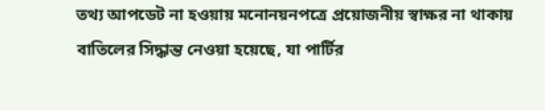তথ্য আপডেট না হওয়ায় মনোনয়নপত্রে প্রয়োজনীয় স্বাক্ষর না থাকায় বাতিলের সিদ্ধান্ত নেওয়া হয়েছে, যা পার্টির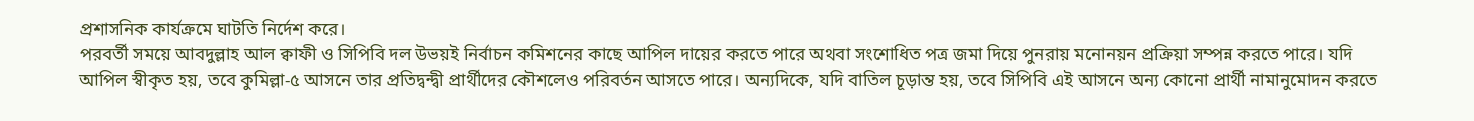প্রশাসনিক কার্যক্রমে ঘাটতি নির্দেশ করে।
পরবর্তী সময়ে আবদুল্লাহ আল ক্বাফী ও সিপিবি দল উভয়ই নির্বাচন কমিশনের কাছে আপিল দায়ের করতে পারে অথবা সংশোধিত পত্র জমা দিয়ে পুনরায় মনোনয়ন প্রক্রিয়া সম্পন্ন করতে পারে। যদি আপিল স্বীকৃত হয়, তবে কুমিল্লা‑৫ আসনে তার প্রতিদ্বন্দ্বী প্রার্থীদের কৌশলেও পরিবর্তন আসতে পারে। অন্যদিকে, যদি বাতিল চূড়ান্ত হয়, তবে সিপিবি এই আসনে অন্য কোনো প্রার্থী নামানুমোদন করতে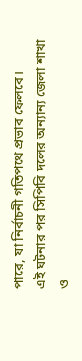পারে, যা নির্বাচনী গতিপথে প্রভাব ফেলবে।
এই ঘটনার পর সিপিবি দলের অন্যান্য জেলা শাখা ও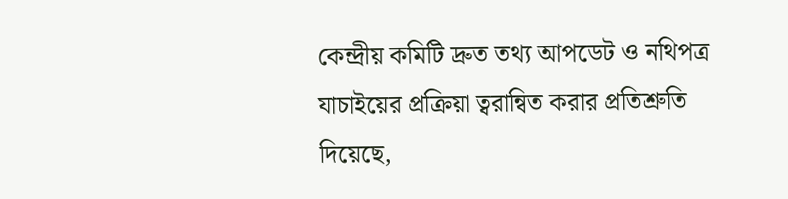কেন্দ্রীয় কমিটি দ্রুত তথ্য আপডেট ও নথিপত্র যাচাইয়ের প্রক্রিয়া ত্বরান্বিত করার প্রতিশ্রুতি দিয়েছে,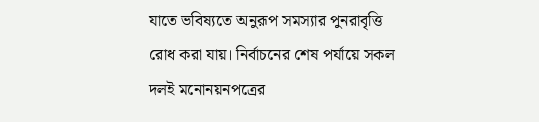যাতে ভবিষ্যতে অনুরূপ সমস্যার পুনরাবৃত্তি রোধ করা যায়। নির্বাচনের শেষ পর্যায়ে সকল দলই মনোনয়নপত্রের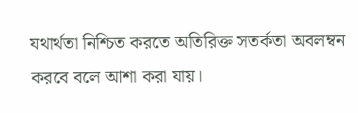যথার্থতা নিশ্চিত করতে অতিরিক্ত সতর্কতা অবলম্বন করবে বলে আশা করা যায়।